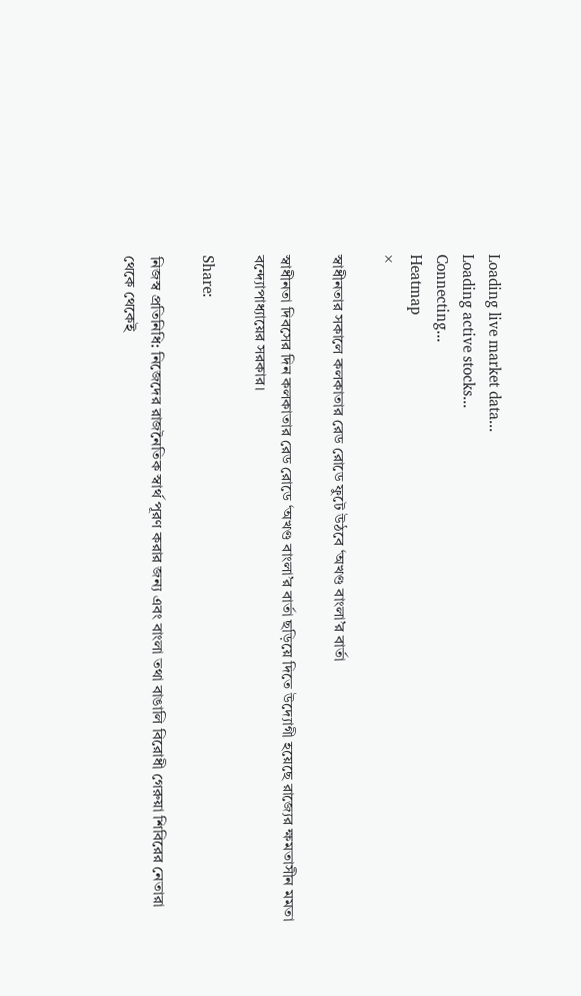Loading live market data...
Loading active stocks...
Connecting...
Heatmap
×

স্বাধীনতার সকালে কলকাতার রেড রোডে ফুটে উঠবে ‘অখণ্ড বাংলা’র বার্তা

স্বাধীনতা দিবসের দিন কলকাতার রেড রোডে ‘অখণ্ড বাংলা’র বার্তা ছড়িয়ে দিতে উদ্যোগী হয়েছে রাজ্যের ক্ষমতাসীন মমতা বন্দ্যোপাধ্যায়ের সরকার।

Share:

নিজস্ব প্রতিনিধি: নিজেদের রাজনৈতিক স্বার্থ পূরণ করার জন্য এবং বাংলা তথা বাঙালি বিরোধী গেরুয়া শিবিরের নেতারা থেকে থেকেই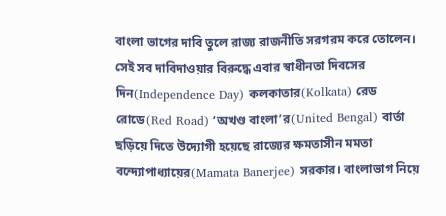বাংলা ভাগের দাবি তুলে রাজ্য রাজনীতি সরগরম করে তোলেন। সেই সব দাবিদাওয়ার বিরুদ্ধে এবার স্বাধীনতা দিবসের দিন(Independence Day) কলকাতার(Kolkata) রেড রোডে(Red Road) ‘অখণ্ড বাংলা’র(United Bengal) বার্তা ছড়িয়ে দিতে উদ্যোগী হয়েছে রাজ্যের ক্ষমতাসীন মমতা বন্দ্যোপাধ্যায়ের(Mamata Banerjee) সরকার। বাংলাভাগ নিয়ে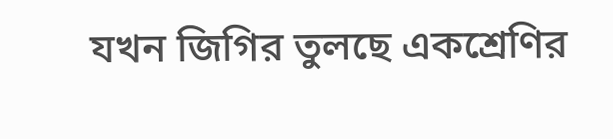যখন জিগির তুলছে একশ্রেণির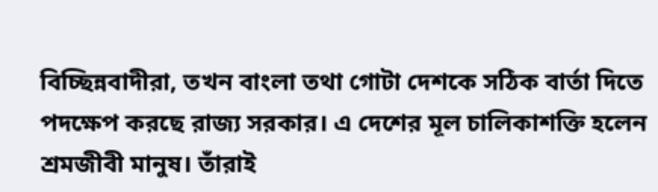বিচ্ছিন্নবাদীরা, তখন বাংলা তথা গোটা দেশকে সঠিক বার্তা দিতে পদক্ষেপ করছে রাজ্য সরকার। এ দেশের মূল চালিকাশক্তি হলেন শ্রমজীবী মানুষ। তাঁরাই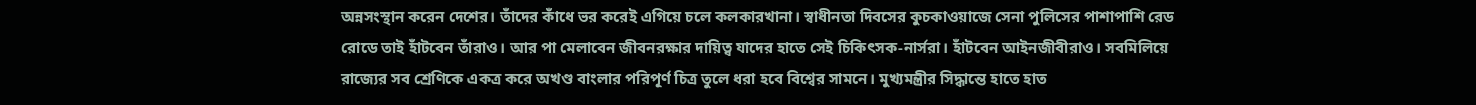অন্নসংস্থান করেন দেশের। তাঁদের কাঁধে ভর করেই এগিয়ে চলে কলকারখানা। স্বাধীনতা দিবসের কুচকাওয়াজে সেনা পুলিসের পাশাপাশি রেড রোডে তাই হাঁটবেন তাঁরাও। আর পা মেলাবেন জীবনরক্ষার দায়িত্ব যাদের হাতে সেই চিকিৎসক-নার্সরা। হাঁটবেন আইনজীবীরাও। সবমিলিয়ে রাজ্যের সব শ্রেণিকে একত্র করে অখণ্ড বাংলার পরিপূর্ণ চিত্র তুলে ধরা হবে বিশ্বের সামনে। মুখ্যমন্ত্রীর সিদ্ধান্তে হাতে হাত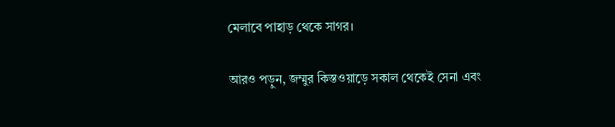মেলাবে পাহাড় থেকে সাগর।

আরও পড়ুন, জম্মুর কিস্তওয়াড়ে সকাল থেকেই সেনা এবং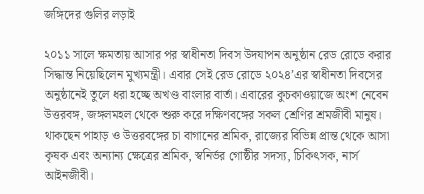জঙ্গিদের গুলির লড়াই

২০১১ সালে ক্ষমতায় আসার পর স্বাধীনতা দিবস উদযাপন অনুষ্ঠান রেড রোডে করার সিদ্ধান্ত নিয়েছিলেন মুখ্যমন্ত্রী। এবার সেই রেড রোডে ২০২৪’এর স্বাধীনতা দিবসের অনুষ্ঠানেই তুলে ধরা হচ্ছে অখণ্ড বাংলার বার্তা। এবারের কুচকাওয়াজে অংশ নেবেন উত্তরবঙ্গ, জঙ্গলমহল থেকে শুরু করে দক্ষিণবঙ্গের সকল শ্রেণির শ্রমজীবী মানুষ। থাকছেন পাহাড় ও উত্তরবঙ্গের চা বাগানের শ্রমিক, রাজ্যের বিভিন্ন প্রান্ত থেকে আসা কৃষক এবং অন্যান্য ক্ষেত্রের শ্রমিক, স্বনির্ভর গোষ্ঠীর সদস্য, চিকিৎসক, নার্স আইনজীবী।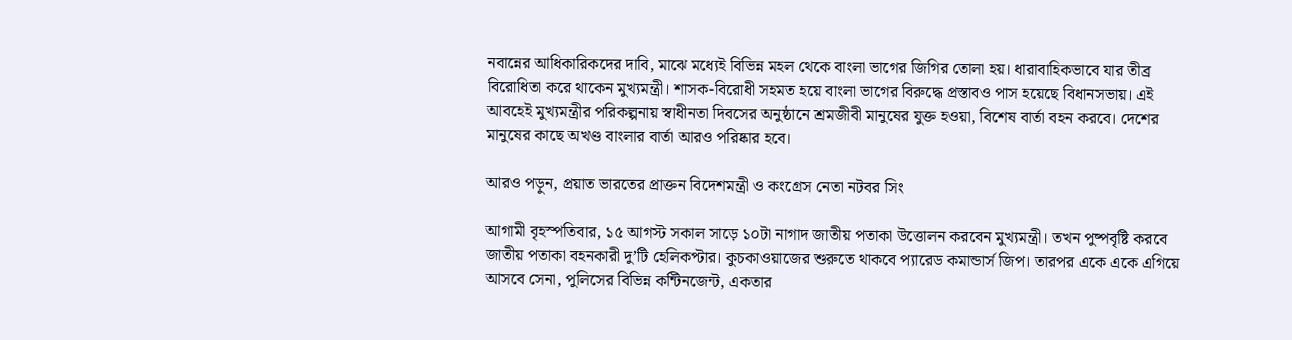নবান্নের আধিকারিকদের দাবি, মাঝে মধ্যেই বিভিন্ন মহল থেকে বাংলা ভাগের জিগির তোলা হয়। ধারাবাহিকভাবে যার তীব্র বিরোধিতা করে থাকেন মুখ্যমন্ত্রী। শাসক-বিরোধী সহমত হয়ে বাংলা ভাগের বিরুদ্ধে প্রস্তাবও পাস হয়েছে বিধানসভায়। এই আবহেই মুখ্যমন্ত্রীর পরিকল্পনায় স্বাধীনতা দিবসের অনুষ্ঠানে শ্রমজীবী মানুষের যুক্ত হওয়া, বিশেষ বার্তা বহন করবে। দেশের মানুষের কাছে অখণ্ড বাংলার বার্তা আরও পরিষ্কার হবে।

আরও পড়ুন, প্রয়াত ভারতের প্রাক্তন বিদেশমন্ত্রী ও কংগ্রেস নেতা নটবর সিং

আগামী বৃহস্পতিবার, ১৫ আগস্ট সকাল সাড়ে ১০টা নাগাদ জাতীয় পতাকা উত্তোলন করবেন মুখ্যমন্ত্রী। তখন পুষ্পবৃষ্টি করবে জাতীয় পতাকা বহনকারী দু’টি হেলিকপ্টার। কুচকাওয়াজের শুরুতে থাকবে প্যারেড কমান্ডার্স জিপ। তারপর একে একে এগিয়ে আসবে সেনা, পুলিসের বিভিন্ন কন্টিনজেন্ট, একতার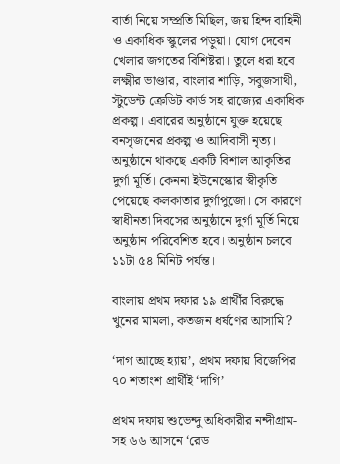বার্তা নিয়ে সম্প্রতি মিছিল, জয় হিন্দ বাহিনী ও একাধিক স্কুলের পড়ুয়া। যোগ দেবেন খেলার জগতের বিশিষ্টরা। তুলে ধরা হবে লক্ষ্মীর ভাণ্ডার, বাংলার শাড়ি, সবুজসাথী, স্টুডেন্ট ক্রেডিট কার্ড সহ রাজ্যের একাধিক প্রকল্প। এবারের অনুষ্ঠানে যুক্ত হয়েছে বনসৃজনের প্রকল্প ও আদিবাসী নৃত্য। অনুষ্ঠানে থাকছে একটি বিশাল আকৃতির দুর্গা মূর্তি। কেননা ইউনেস্কোর স্বীকৃতি পেয়েছে কলকাতার দুর্গাপুজো। সে কারণে স্বাধীনতা দিবসের অনুষ্ঠানে দুর্গা মূর্তি নিয়ে অনুষ্ঠান পরিবেশিত হবে। অনুষ্ঠান চলবে ১১টা ৫৪ মিনিট পর্যন্ত।

বাংলায় প্রথম দফার ১৯ প্রার্থীর বিরুদ্ধে খুনের মামলা, কতজন ধর্ষণের আসামি?

‘দাগ আচ্ছে হ্যায়’, প্রথম দফায় বিজেপির ৭০ শতাংশ প্রার্থীই ‘দাগি’

প্রথম দফায় শুভেন্দু অধিকারীর নন্দীগ্রাম-সহ ৬৬ আসনে ‘রেড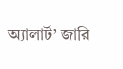অ্যালার্ট’ জারি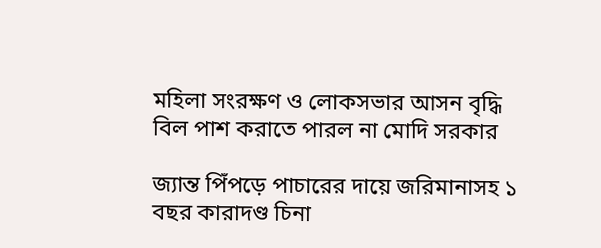মহিলা সংরক্ষণ ও লোকসভার আসন বৃদ্ধি বিল পাশ করাতে পারল না মোদি সরকার

জ্যান্ত পিঁপড়ে পাচারের দায়ে জরিমানাসহ ১ বছর কারাদণ্ড চিনা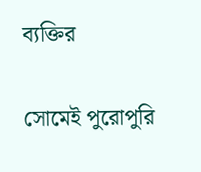ব্যক্তির

সোমেই পুরোপুরি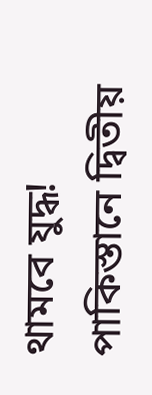থামবে যুদ্ধ! পাকিস্তানে দ্বিতীয়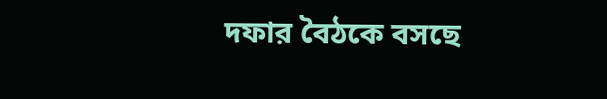দফার বৈঠকে বসছে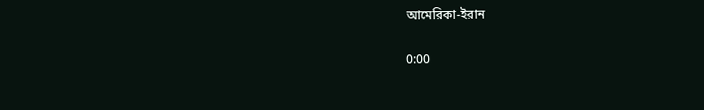আমেরিকা-ইরান

0:00